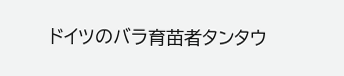ドイツのバラ育苗者タンタウ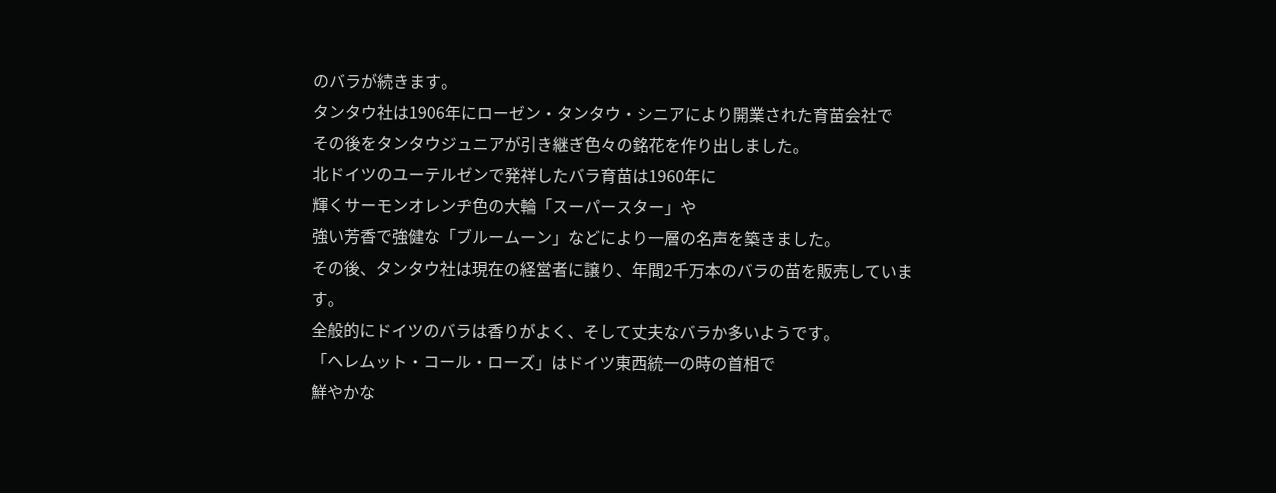のバラが続きます。
タンタウ社は1906年にローゼン・タンタウ・シニアにより開業された育苗会社で
その後をタンタウジュニアが引き継ぎ色々の銘花を作り出しました。
北ドイツのユーテルゼンで発祥したバラ育苗は1960年に
輝くサーモンオレンヂ色の大輪「スーパースター」や
強い芳香で強健な「ブルームーン」などにより一層の名声を築きました。
その後、タンタウ社は現在の経営者に譲り、年間2千万本のバラの苗を販売しています。
全般的にドイツのバラは香りがよく、そして丈夫なバラか多いようです。
「ヘレムット・コール・ローズ」はドイツ東西統一の時の首相で
鮮やかな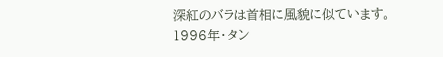深紅のバラは首相に風貌に似ています。
1996年・タン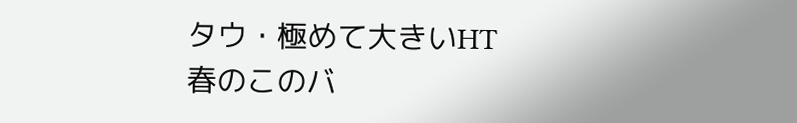タウ・極めて大きいHT
春のこのバ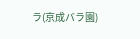ラ(京成バラ園)